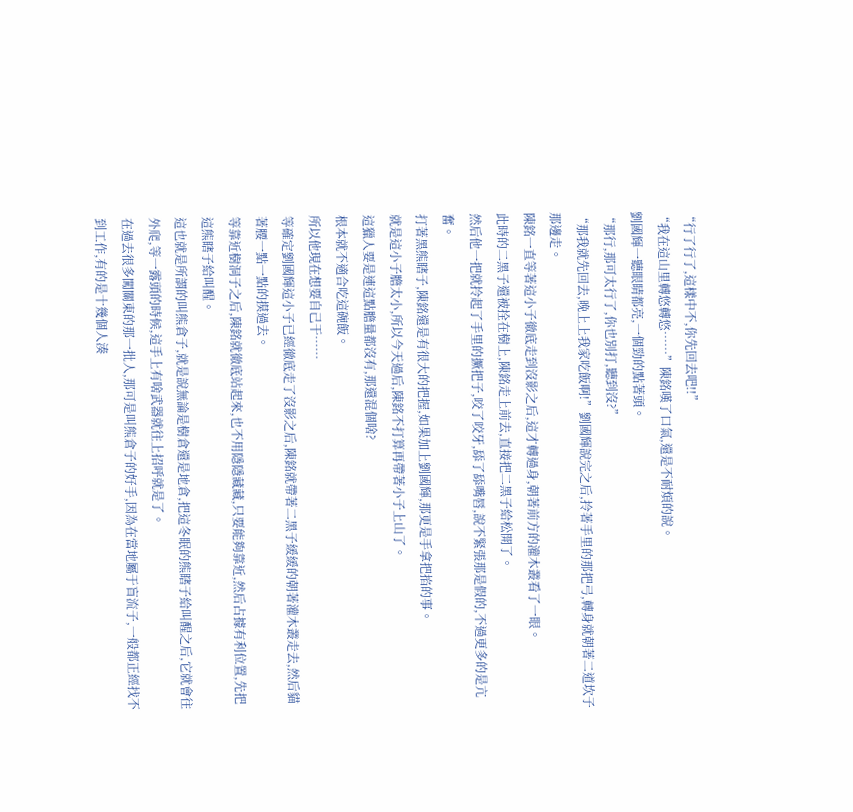“行了行了,這樣中不,你先回去吧!!”
“我在這山里轉悠轉悠……”陳銘嘆了口氣,還是不耐煩的說。
劉國輝一聽眼睛都亮,一個勁的點著頭。
“那行,那可太行了,你也別打,聽到沒?”
“那我就先回去,晚上上我家吃飯啊!”劉國輝說完之后,拎著手里的那把弓,轉身就朝著二道坎子那邊走。
陳銘一直等著這小子徹底走到沒影之后,這才轉過身,朝著前方的灌木叢看了一眼。
此時的二黑子還被拴在樹上,陳銘走上前去,直接把二黑子給松開了。
然后他一把就拎起了手里的撅把子,咬了咬牙,舔了舔嘴唇,說不緊張那是假的,不過更多的是亢奮。
打著黑熊瞎子,陳銘還是有很大的把握,如果加上劉國輝,那更是手拿把掐的事。
就是這小子膽太小,所以今天過后,陳銘不打算再帶著小子上山了。
這獵人要是連這點膽量都沒有,那還混個啥?
根本就不適合吃這碗飯。
所以他現在想要自己干……
等確定劉國輝這小子已經徹底走了沒影之后,陳銘就帶著二黑子緩緩的朝著灌木叢走去,然后貓著腰一點一點的摸過去。
等靠近樹洞子之后,陳銘就徹底站起來,也不用隱隱藏藏,只要能夠靠近,然后占據有利位置,先把這熊瞎子給叫醒。
這也就是所謂的叫熊倉子,就是說無論是樹倉還是地倉,把這冬眠的熊瞎子給叫醒之后,它就會往外爬,等一露頭的時候,這手上有啥武器就往上招呼就是了。
在過去很多闖關東的那一批人,那可是叫熊倉子的好手,因為在當地屬于盲流子,一般都正經找不到工作,有的是十幾個人湊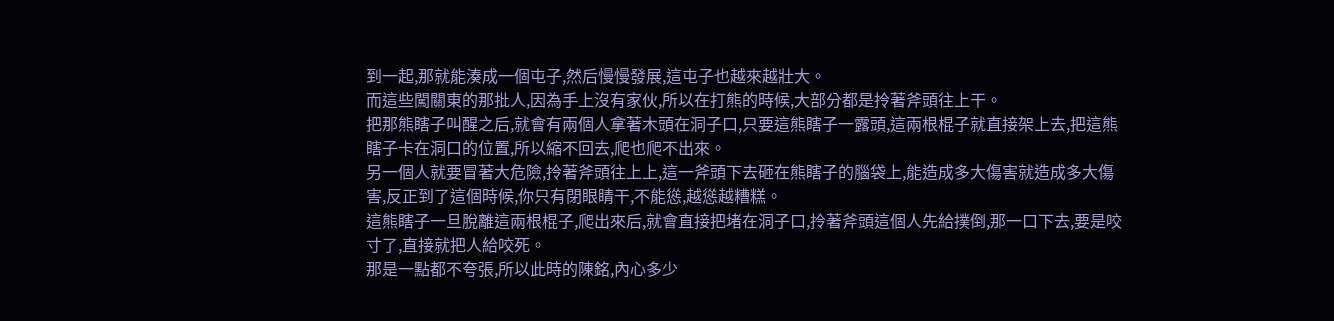到一起,那就能湊成一個屯子,然后慢慢發展,這屯子也越來越壯大。
而這些闖關東的那批人,因為手上沒有家伙,所以在打熊的時候,大部分都是拎著斧頭往上干。
把那熊瞎子叫醒之后,就會有兩個人拿著木頭在洞子口,只要這熊瞎子一露頭,這兩根棍子就直接架上去,把這熊瞎子卡在洞口的位置,所以縮不回去,爬也爬不出來。
另一個人就要冒著大危險,拎著斧頭往上上,這一斧頭下去砸在熊瞎子的腦袋上,能造成多大傷害就造成多大傷害,反正到了這個時候,你只有閉眼睛干,不能慫,越慫越糟糕。
這熊瞎子一旦脫離這兩根棍子,爬出來后,就會直接把堵在洞子口,拎著斧頭這個人先給撲倒,那一口下去,要是咬寸了,直接就把人給咬死。
那是一點都不夸張,所以此時的陳銘,內心多少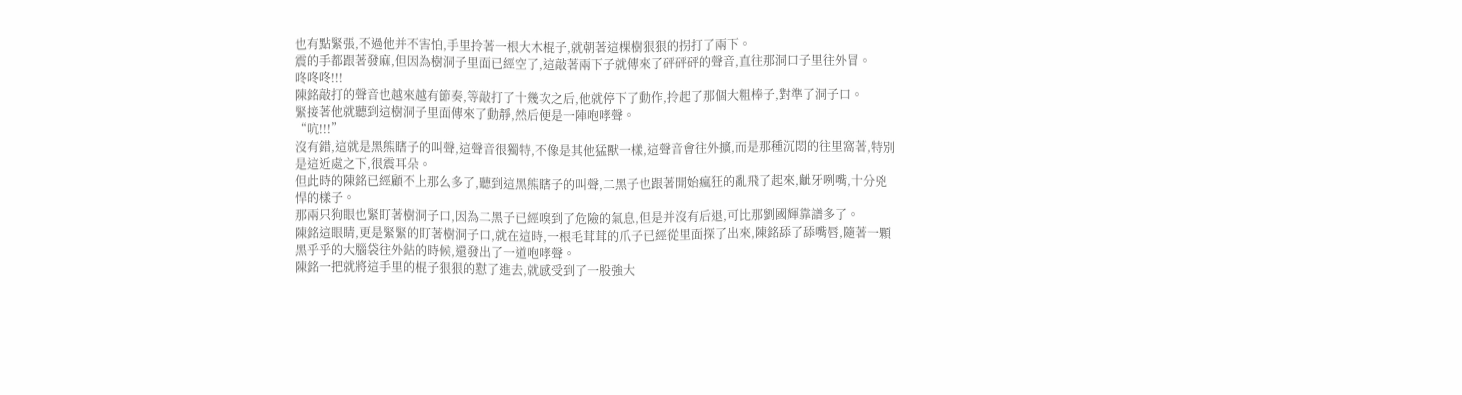也有點緊張,不過他并不害怕,手里拎著一根大木棍子,就朝著這棵樹狠狠的拐打了兩下。
震的手都跟著發麻,但因為樹洞子里面已經空了,這敲著兩下子就傳來了砰砰砰的聲音,直往那洞口子里往外冒。
咚咚咚!!!
陳銘敲打的聲音也越來越有節奏,等敲打了十幾次之后,他就停下了動作,拎起了那個大粗棒子,對準了洞子口。
緊接著他就聽到這樹洞子里面傳來了動靜,然后便是一陣咆哮聲。
“吭!!!”
沒有錯,這就是黑熊瞎子的叫聲,這聲音很獨特,不像是其他猛獸一樣,這聲音會往外擴,而是那種沉悶的往里窩著,特別是這近處之下,很震耳朵。
但此時的陳銘已經顧不上那么多了,聽到這黑熊瞎子的叫聲,二黑子也跟著開始瘋狂的亂飛了起來,齜牙咧嘴,十分兇悍的樣子。
那兩只狗眼也緊盯著樹洞子口,因為二黑子已經嗅到了危險的氣息,但是并沒有后退,可比那劉國輝靠譜多了。
陳銘這眼睛,更是緊緊的盯著樹洞子口,就在這時,一根毛茸茸的爪子已經從里面探了出來,陳銘舔了舔嘴唇,隨著一顆黑乎乎的大腦袋往外鉆的時候,還發出了一道咆哮聲。
陳銘一把就將這手里的棍子狠狠的懟了進去,就感受到了一股強大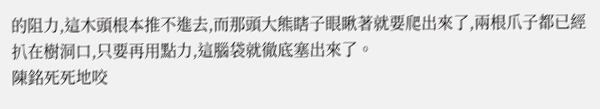的阻力,這木頭根本推不進去,而那頭大熊瞎子眼瞅著就要爬出來了,兩根爪子都已經扒在樹洞口,只要再用點力,這腦袋就徹底塞出來了。
陳銘死死地咬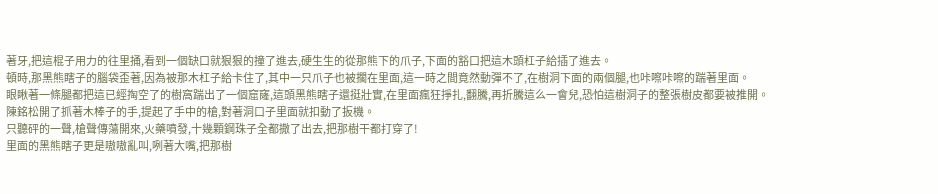著牙,把這棍子用力的往里捅,看到一個缺口就狠狠的撞了進去,硬生生的從那熊下的爪子,下面的豁口把這木頭杠子給插了進去。
頓時,那黑熊瞎子的腦袋歪著,因為被那木杠子給卡住了,其中一只爪子也被擱在里面,這一時之間竟然動彈不了,在樹洞下面的兩個腿,也咔嚓咔嚓的踹著里面。
眼瞅著一條腿都把這已經掏空了的樹窩踹出了一個窟窿,這頭黑熊瞎子還挺壯實,在里面瘋狂掙扎,翻騰,再折騰這么一會兒,恐怕這樹洞子的整張樹皮都要被推開。
陳銘松開了抓著木棒子的手,提起了手中的槍,對著洞口子里面就扣動了扳機。
只聽砰的一聲,槍聲傳蕩開來,火藥噴發,十幾顆鋼珠子全都撒了出去,把那樹干都打穿了!
里面的黑熊瞎子更是嗷嗷亂叫,咧著大嘴,把那樹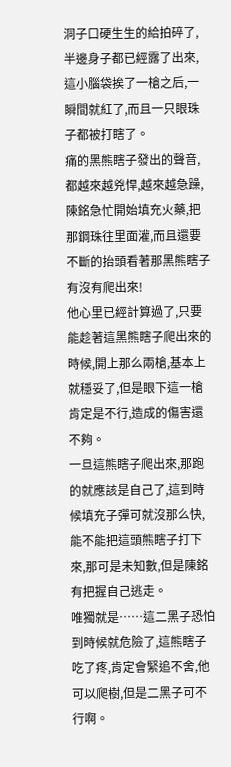洞子口硬生生的給拍碎了,半邊身子都已經露了出來,這小腦袋挨了一槍之后,一瞬間就紅了,而且一只眼珠子都被打瞎了。
痛的黑熊瞎子發出的聲音,都越來越兇悍,越來越急躁,陳銘急忙開始填充火藥,把那鋼珠往里面灌,而且還要不斷的抬頭看著那黑熊瞎子有沒有爬出來!
他心里已經計算過了,只要能趁著這黑熊瞎子爬出來的時候,開上那么兩槍,基本上就穩妥了,但是眼下這一槍肯定是不行,造成的傷害還不夠。
一旦這熊瞎子爬出來,那跑的就應該是自己了,這到時候填充子彈可就沒那么快,能不能把這頭熊瞎子打下來,那可是未知數,但是陳銘有把握自己逃走。
唯獨就是……這二黑子恐怕到時候就危險了,這熊瞎子吃了疼,肯定會緊追不舍,他可以爬樹,但是二黑子可不行啊。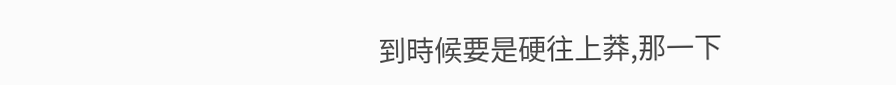到時候要是硬往上莽,那一下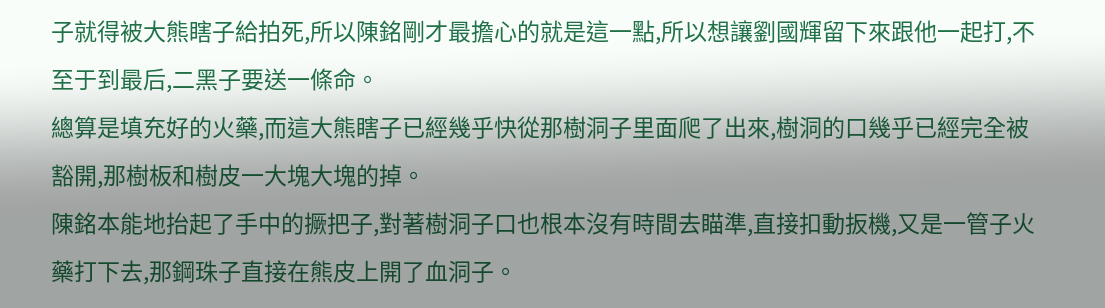子就得被大熊瞎子給拍死,所以陳銘剛才最擔心的就是這一點,所以想讓劉國輝留下來跟他一起打,不至于到最后,二黑子要送一條命。
總算是填充好的火藥,而這大熊瞎子已經幾乎快從那樹洞子里面爬了出來,樹洞的口幾乎已經完全被豁開,那樹板和樹皮一大塊大塊的掉。
陳銘本能地抬起了手中的撅把子,對著樹洞子口也根本沒有時間去瞄準,直接扣動扳機,又是一管子火藥打下去,那鋼珠子直接在熊皮上開了血洞子。